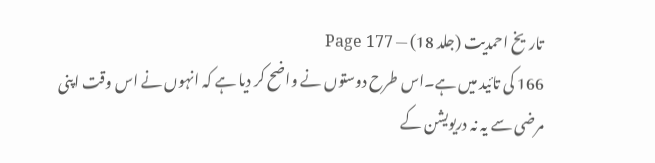تاریخ احمدیت (جلد 18) — Page 177
166 کی تائید میں ہے۔اس طرح دوستوں نے واضح کر دیا ہے کہ انہوں نے اس وقت اپنی مرضی سے یہ نہ دریویشن کے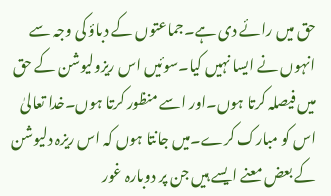حق میں رائے دی ہے۔جماعتوں کے دباؤ کی وجہ سے انہوں نے ایسا نہیں کیا۔سوئیں اس ریزولیوشن کے حق میں فیصلہ کرتا ہوں۔اور اسے منظور کرتا ہوں۔خدا تعالیٰ اس کو مبارک کرے۔میں جانتا ہوں کہ اس ریزہ دلیوشن کے بعض معنے ایسے ہیں جن پر دوبارہ غور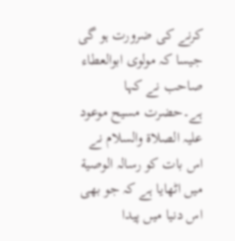کرنے کی ضرورت ہو گی جیسا کہ مولوی ابوالعطاء صاحب نے کہا ہے۔حضرت مسیح موعود علیہ الصلاۃ والسلام نے اس بات کو رسالہ الوصیة میں اٹھایا ہے کہ جو بھی اس دنیا میں پیدا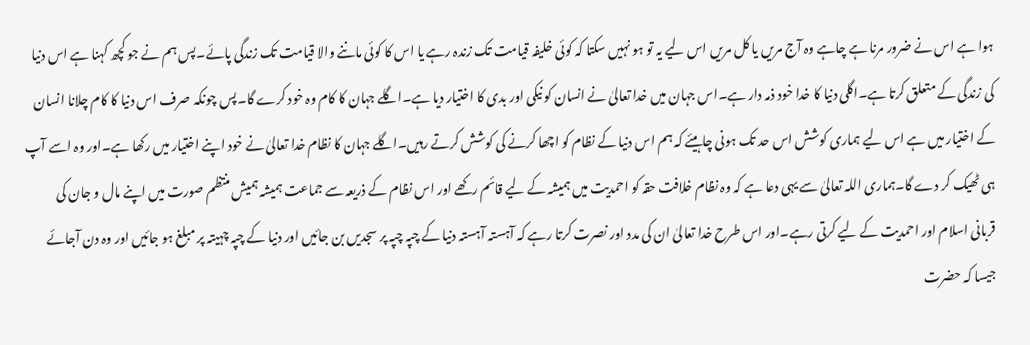ہوا ہے اس نے ضرور مرنا ہے چاہے وہ آج مریں یا کل مریں اس لیے یہ تو ہو نہیں سکتا کہ کوئی خلیفہ قیامت تک زندہ رہے یا اس کا کوئی ماننے والا قیامت تک زندگی پائے۔پس ہم نے جو کچھ کہنا ہے اس دنیا کی زندگی کے متعلق کرتا ہے۔اگلی دنیا کا خدا خود ذمہ دار ہے۔اس جہان میں خدا تعالیٰ نے انسان کو نیکی اور بدی کا اختیار دیا ہے۔اگلے جہان کا کام وہ خود کرے گا۔پس چونکہ صرف اس دنیا کا کام چلانا انسان کے اختیار میں ہے اس لیے ہماری کوشش اس حد تک ہونی چاہیئے کہ ہم اس دنیا کے نظام کو اچھا کرنے کی کوشش کرتے رہیں۔اگلے جہان کا نظام خدا تعالیٰ نے خود اپنے اختیار میں رکھا ہے۔اور وہ اسے آپ ہی ٹھیک کر دے گا۔ہماری اللہ تعالیٰ سے یہی دعا ہے کہ وہ نظام خلافت حقہ کو احمدیت میں ہمیشہ کے لیے قائم رکھے اور اس نظام کے ذریعہ سے جماعت ہمیشہ ہمیش منتظم صورت میں اپنے مال و جان کی قربانی اسلام اور احمدیت کے لیے کرتی رہے۔اور اس طرح خدا تعالیٰ ان کی مدد اور نصرت کرتا رہے کہ آہستہ آہستہ دنیا کے چپہ چپہ پر سجدیں بن جائیں اور دنیا کے چپہ چہیتہ پر مبلغ ہو جائیں اور وہ دن آجائے جیسا کہ حضرت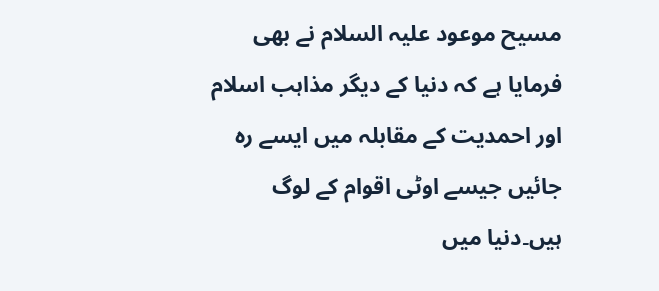مسیح موعود علیہ السلام نے بھی فرمایا ہے کہ دنیا کے دیگر مذاہب اسلام اور احمدیت کے مقابلہ میں ایسے رہ جائیں جیسے اوٹی اقوام کے لوگ ہیں۔دنیا میں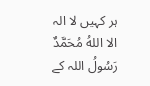ہر کہیں لا الہ الا اللهُ مُحَمَّدٌ رَسُولُ اللہ کے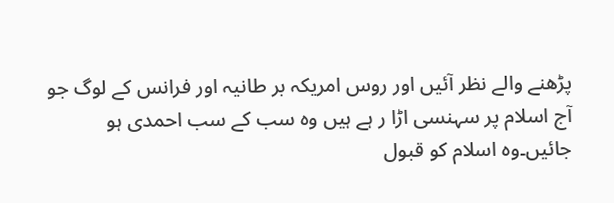پڑھنے والے نظر آئیں اور روس امریکہ بر طانیہ اور فرانس کے لوگ جو آج اسلام پر سہنسی اڑا ر ہے ہیں وہ سب کے سب احمدی ہو جائیں۔وہ اسلام کو قبول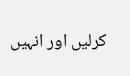کرلیں اور انہیں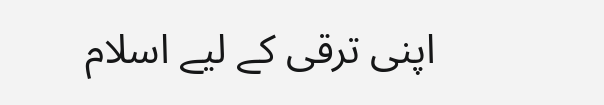اپنی ترقی کے لیے اسلام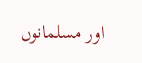اور مسلمانوں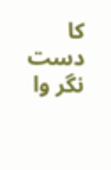کا دست نگر وا